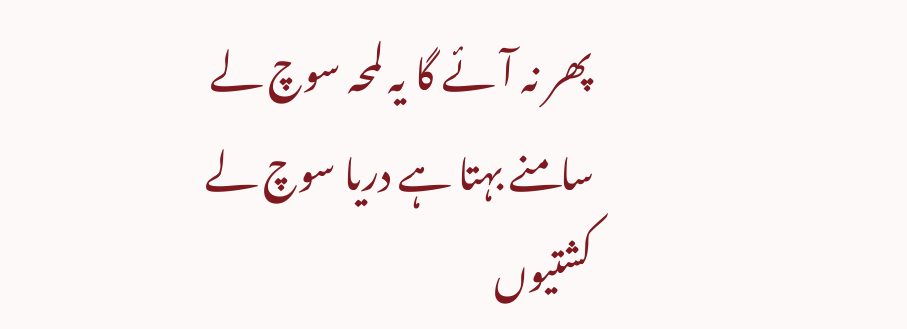پھر نہ آئے گا یہ لمحہ سوچ لے
سامنے بہتا ہے دریا سوچ لے
کشتیوں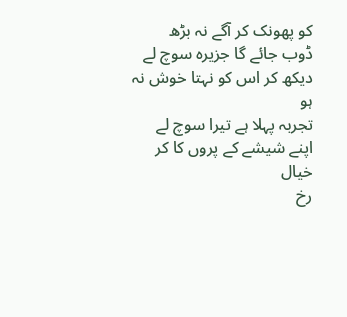کو پھونک کر آگے نہ بڑھ
ڈوب جائے گا جزیرہ سوچ لے
دیکھ کر اس کو نہتا خوش نہ ہو
تجربہ پہلا ہے تیرا سوچ لے
اپنے شیشے کے پروں کا کر خیال
رخ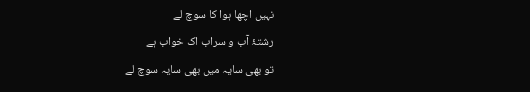نہیں اچھا ہوا کا سوچ لے
رشتۂ آب و سراب اک خواب ہے
تو بھی سایہ میں بھی سایہ سوچ لے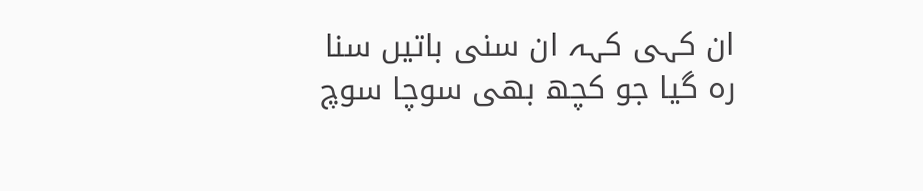ان کہی کہہ ان سنی باتیں سنا
رہ گیا جو کچھ بھی سوچا سوچ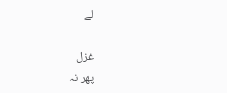لے

غزل
پھر نہ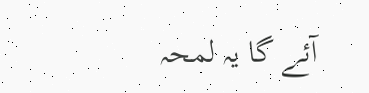آئے گا یہ لمحہ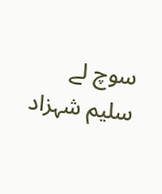سوچ لے
سلیم شہزاد